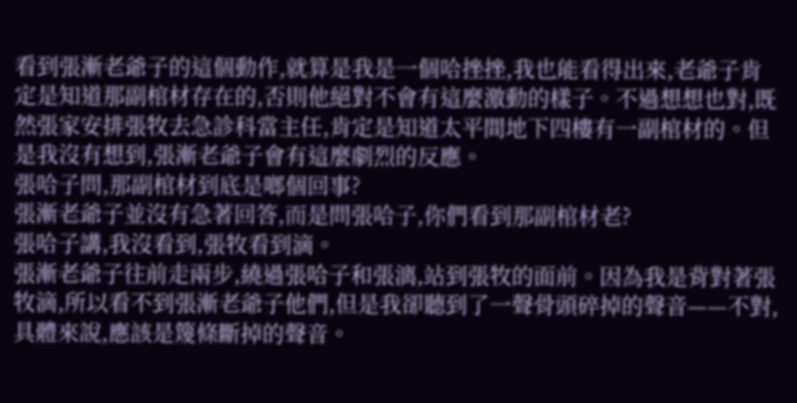看到張漸老爺子的這個動作,就算是我是一個哈挫挫,我也能看得出來,老爺子肯定是知道那副棺材存在的,否則他絕對不會有這麼激動的樣子。不過想想也對,既然張家安排張牧去急診科當主任,肯定是知道太平間地下四樓有一副棺材的。但是我沒有想到,張漸老爺子會有這麼劇烈的反應。
張哈子問,那副棺材到底是啷個回事?
張漸老爺子並沒有急著回答,而是問張哈子,你們看到那副棺材老?
張哈子講,我沒看到,張牧看到滴。
張漸老爺子往前走兩步,繞過張哈子和張漓,站到張牧的面前。因為我是背對著張牧滴,所以看不到張漸老爺子他們,但是我卻聽到了一聲骨頭碎掉的聲音——不對,具體來說,應該是篾條斷掉的聲音。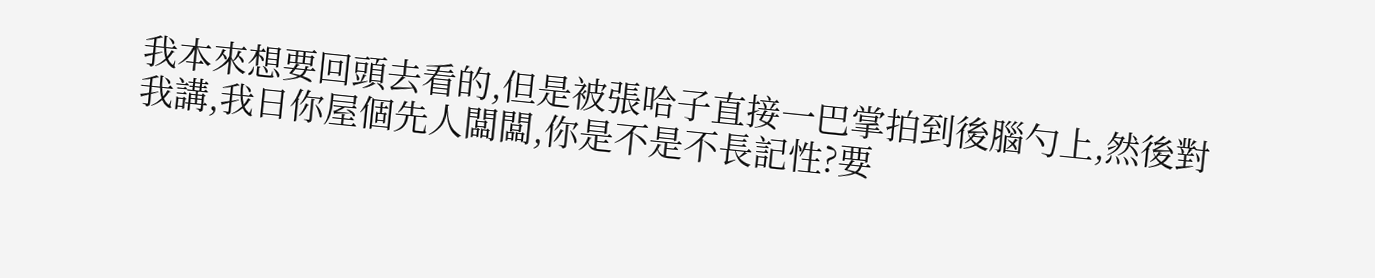我本來想要回頭去看的,但是被張哈子直接一巴掌拍到後腦勺上,然後對我講,我日你屋個先人闆闆,你是不是不長記性?要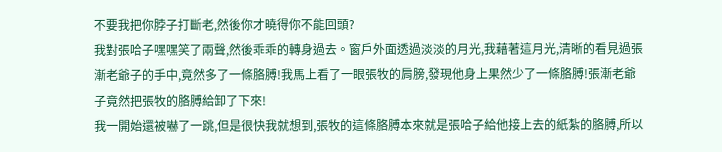不要我把你脖子打斷老,然後你才曉得你不能回頭?
我對張哈子嘿嘿笑了兩聲,然後乖乖的轉身過去。窗戶外面透過淡淡的月光,我藉著這月光,清晰的看見過張漸老爺子的手中,竟然多了一條胳膊!我馬上看了一眼張牧的肩膀,發現他身上果然少了一條胳膊!張漸老爺子竟然把張牧的胳膊給卸了下來!
我一開始還被嚇了一跳,但是很快我就想到,張牧的這條胳膊本來就是張哈子給他接上去的紙紮的胳膊,所以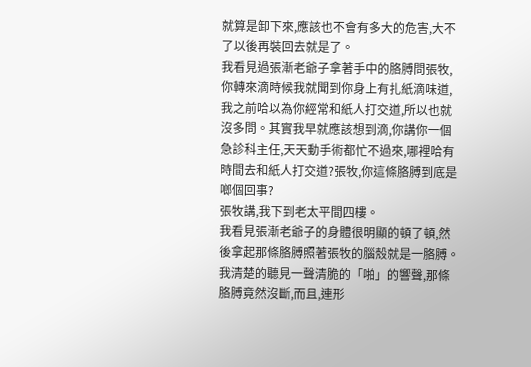就算是卸下來,應該也不會有多大的危害,大不了以後再裝回去就是了。
我看見過張漸老爺子拿著手中的胳膊問張牧,你轉來滴時候我就聞到你身上有扎紙滴味道,我之前哈以為你經常和紙人打交道,所以也就沒多問。其實我早就應該想到滴,你講你一個急診科主任,天天動手術都忙不過來,哪裡哈有時間去和紙人打交道?張牧,你這條胳膊到底是啷個回事?
張牧講,我下到老太平間四樓。
我看見張漸老爺子的身體很明顯的頓了頓,然後拿起那條胳膊照著張牧的腦殼就是一胳膊。我清楚的聽見一聲清脆的「啪」的響聲,那條胳膊竟然沒斷,而且,連形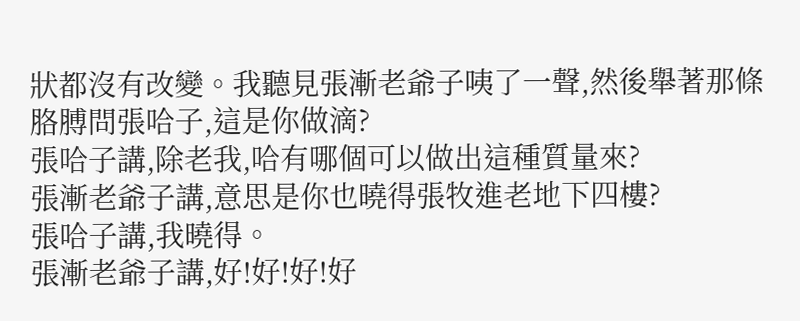狀都沒有改變。我聽見張漸老爺子咦了一聲,然後舉著那條胳膊問張哈子,這是你做滴?
張哈子講,除老我,哈有哪個可以做出這種質量來?
張漸老爺子講,意思是你也曉得張牧進老地下四樓?
張哈子講,我曉得。
張漸老爺子講,好!好!好!好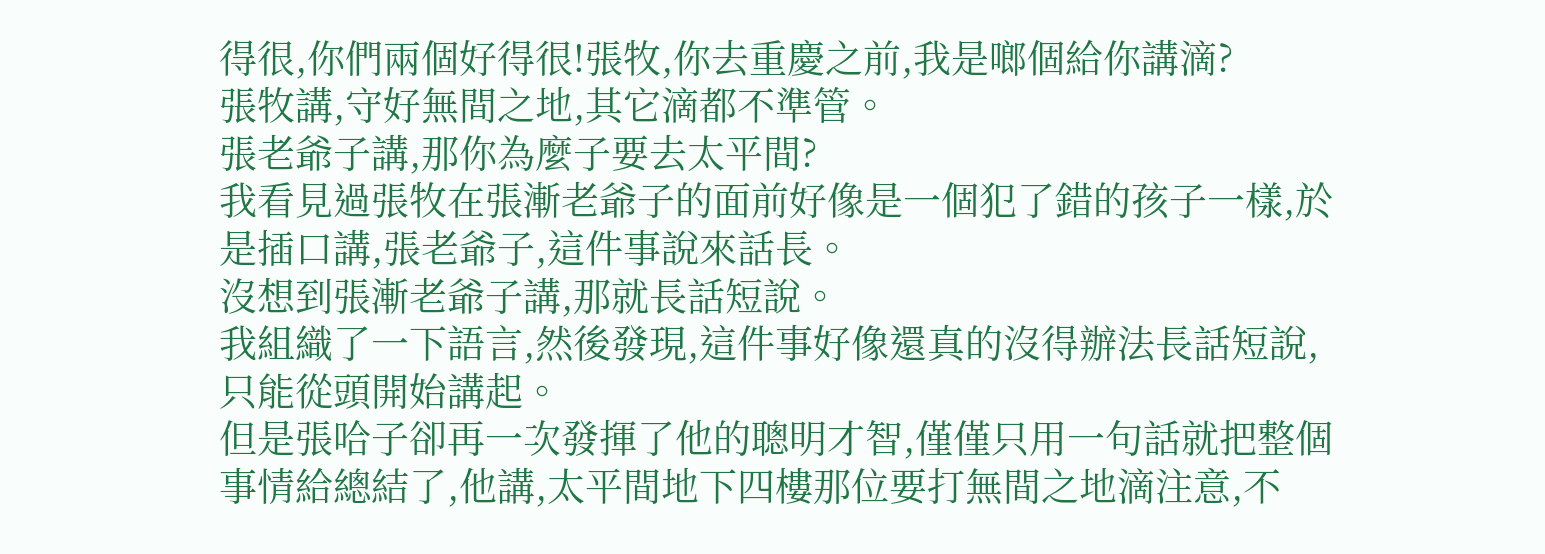得很,你們兩個好得很!張牧,你去重慶之前,我是啷個給你講滴?
張牧講,守好無間之地,其它滴都不準管。
張老爺子講,那你為麼子要去太平間?
我看見過張牧在張漸老爺子的面前好像是一個犯了錯的孩子一樣,於是插口講,張老爺子,這件事說來話長。
沒想到張漸老爺子講,那就長話短說。
我組織了一下語言,然後發現,這件事好像還真的沒得辦法長話短說,只能從頭開始講起。
但是張哈子卻再一次發揮了他的聰明才智,僅僅只用一句話就把整個事情給總結了,他講,太平間地下四樓那位要打無間之地滴注意,不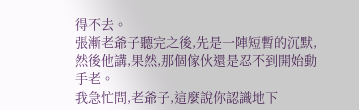得不去。
張漸老爺子聽完之後,先是一陣短暫的沉默,然後他講,果然,那個傢伙還是忍不到開始動手老。
我急忙問,老爺子,這麼說你認識地下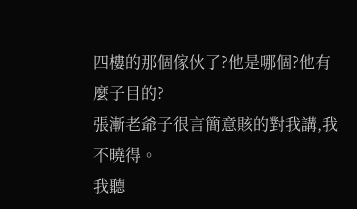四樓的那個傢伙了?他是哪個?他有麼子目的?
張漸老爺子很言簡意賅的對我講,我不曉得。
我聽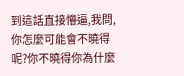到這話直接懵逼,我問,你怎麼可能會不曉得呢?你不曉得你為什麼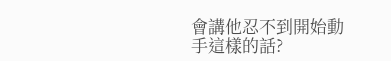會講他忍不到開始動手這樣的話?